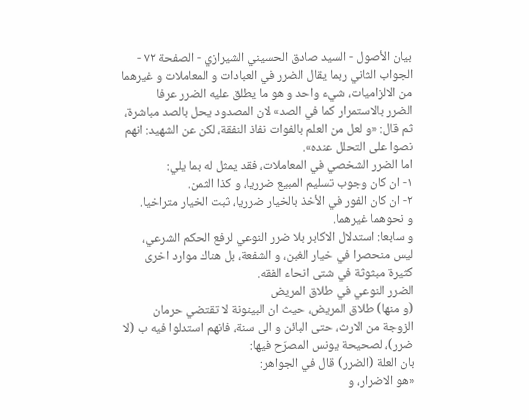بيان الأصول - السيد صادق الحسيني الشيرازي - الصفحة ٧٢ - الجواب الثاني ربما يقال الضرر في العبادات و المعاملات و غيرهما من الالزاميات، شيء واحد و هو ما يطلق عليه الضرر عرفا
الضرر بالاستمرار كما في الصد» لان المصدود يحل بالصد مباشرة، ثم قال: «و لعل من العلم بالفوات نفاذ النفقة، لكن عن الشهيد: انهم نصوا على التحلل عنده».
اما الضرر الشخصي في المعاملات، فقد يمثل له بما يلي:
١- ان كان وجوب تسليم المبيع ضرريا، و كذا الثمن.
٢- ان كان الفور في الأخذ بالخيار ضرريا، ثبت الخيار متراخيا.
و نحوهما غيرهما.
و سابعا: استدلال الاكابر بلا ضرر النوعي لرفع الحكم الشرعي، ليس منحصرا في خيار الغبن، و الشفعة، بل هناك موارد اخرى كثيرة مبثوثة في شتى انحاء الفقه.
الضرر النوعي في طلاق المريض
(و منها) طلاق المريض، حيث ان البينونة لا تقتضي حرمان الزوجة من الارث، حتى البائن و الى سنة، فانهم استدلوا فيه ب (لا ضرر)، لصحيحة يونس المصرّح فيها:
بان العلة (الضرر) قال في الجواهر:
«هو الاضرار، و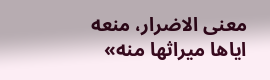معنى الاضرار، منعه اياها ميراثها منه»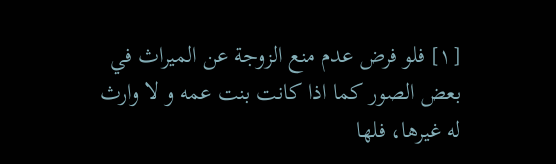[١] فلو فرض عدم منع الزوجة عن الميراث في بعض الصور كما اذا كانت بنت عمه و لا وارث له غيرها، فلها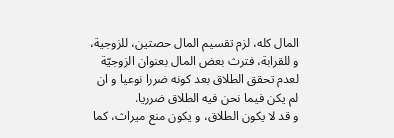المال كله، لزم تقسيم المال حصتين، للزوجية، و للقرابة، فترث بعض المال بعنوان الزوجيّة لعدم تحقق الطلاق بعد كونه ضررا نوعيا و ان لم يكن فيما نحن فيه الطلاق ضرريا.
و قد لا يكون الطلاق، و يكون منع ميراث، كما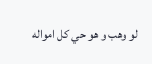لو وهب و هو حي كل امواله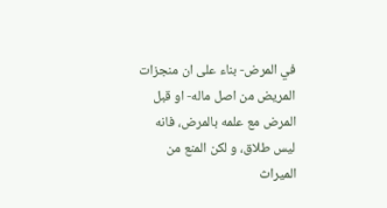في المرض- بناء على ان منجزات المريض من اصل ماله- او قبل المرض مع علمه بالمرض، فانه ليس طلاق، و لكن المنع من الميراث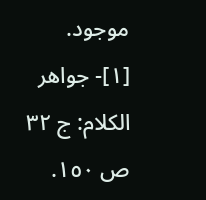موجود.
[١]- جواهر الكلام: ج ٣٢ ص ١٥٠.